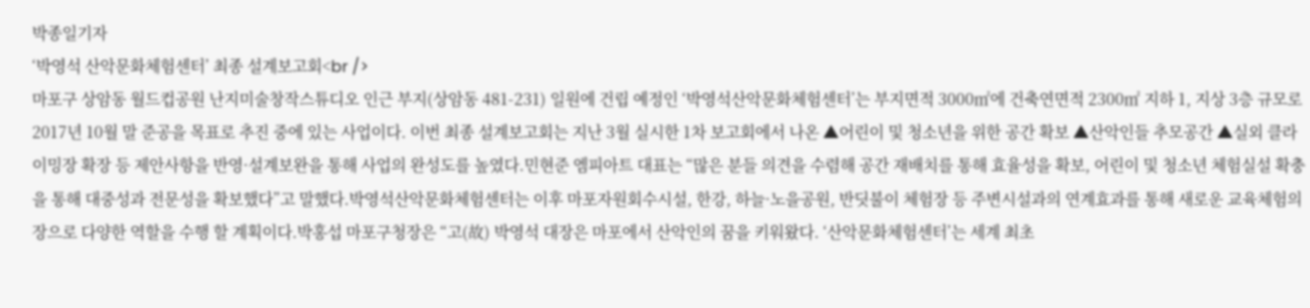박종일기자
‘박영석 산악문화체험센터’ 최종 설계보고회<br />
마포구 상암동 월드컵공원 난지미술창작스튜디오 인근 부지(상암동 481-231) 일원에 건립 예정인 ‘박영석산악문화체험센터’는 부지면적 3000㎡에 건축연면적 2300㎡ 지하 1, 지상 3층 규모로 2017년 10월 말 준공을 목표로 추진 중에 있는 사업이다. 이번 최종 설계보고회는 지난 3월 실시한 1차 보고회에서 나온 ▲어린이 및 청소년을 위한 공간 확보 ▲산악인들 추모공간 ▲실외 클라이밍장 확장 등 제안사항을 반영·설계보완을 통해 사업의 완성도를 높였다.민현준 엠피아트 대표는 “많은 분들 의견을 수렴해 공간 재배치를 통해 효율성을 확보, 어린이 및 청소년 체험실설 확충을 통해 대중성과 전문성을 확보했다”고 말했다.박영석산악문화체험센터는 이후 마포자원회수시설, 한강, 하늘·노을공원, 반딧불이 체험장 등 주변시설과의 연계효과를 통해 새로운 교육체험의 장으로 다양한 역할을 수행 할 계획이다.박홍섭 마포구청장은 “고(故) 박영석 대장은 마포에서 산악인의 꿈을 키워왔다. ‘산악문화체험센터’는 세계 최초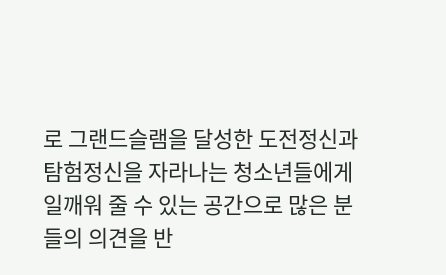로 그랜드슬램을 달성한 도전정신과 탐험정신을 자라나는 청소년들에게 일깨워 줄 수 있는 공간으로 많은 분들의 의견을 반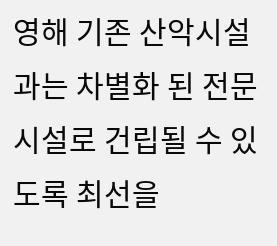영해 기존 산악시설과는 차별화 된 전문시설로 건립될 수 있도록 최선을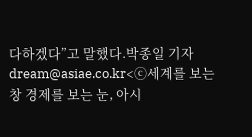다하겠다”고 말했다.박종일 기자 dream@asiae.co.kr<ⓒ세계를 보는 창 경제를 보는 눈, 아시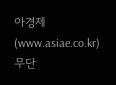아경제(www.asiae.co.kr) 무단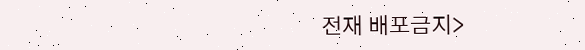전재 배포금지>